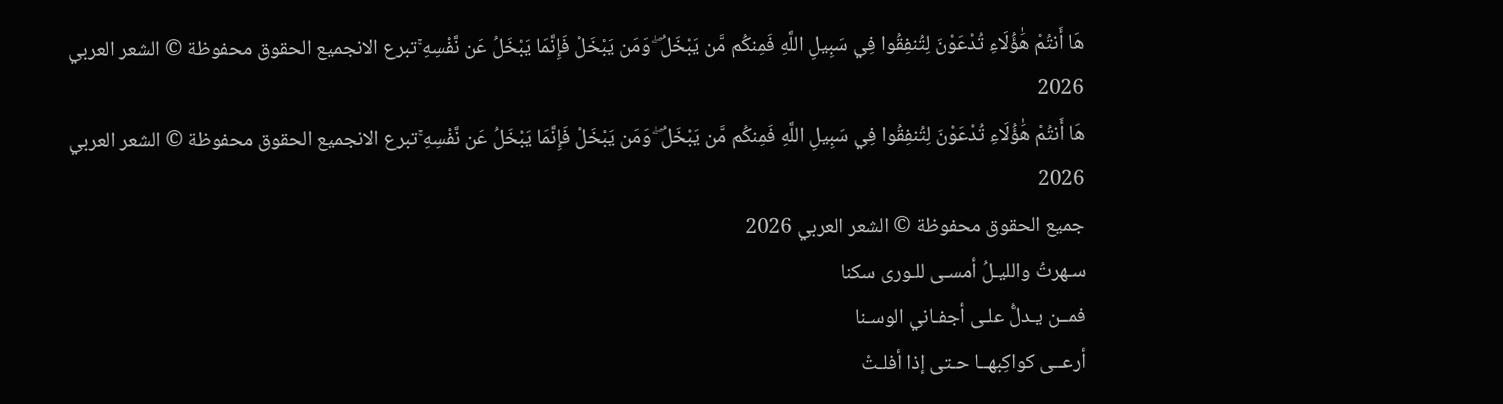هَا أَنتُمْ هَٰؤُلَاءِ تُدْعَوْنَ لِتُنفِقُوا فِي سَبِيلِ اللَّهِ فَمِنكُم مَّن يَبْخَلُ ۖ وَمَن يَبْخَلْ فَإِنَّمَا يَبْخَلُ عَن نَّفْسِهِ ۚتبرع الانجميع الحقوق محفوظة © الشعر العربي 2026
هَا أَنتُمْ هَٰؤُلَاءِ تُدْعَوْنَ لِتُنفِقُوا فِي سَبِيلِ اللَّهِ فَمِنكُم مَّن يَبْخَلُ ۖ وَمَن يَبْخَلْ فَإِنَّمَا يَبْخَلُ عَن نَّفْسِهِ ۚتبرع الانجميع الحقوق محفوظة © الشعر العربي 2026
جميع الحقوق محفوظة © الشعر العربي 2026
سـهرتُ والليـلُ أمسـى للـورى سكنا
فمــن يـدلُّ علـى أجفـاني الوسـنا
أرعــى كواكِبهــا حـتى إذا أفلـتْ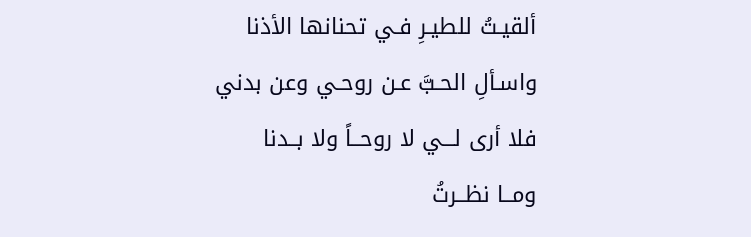ألقيـتُ للطيـرِ فـي تحنانها الأذنا
واسـألِ الحـبَّ عـن روحـي وعن بدني
فلا أرى لـــي لا روحــاً ولا بــدنا
ومــا نظــرتُ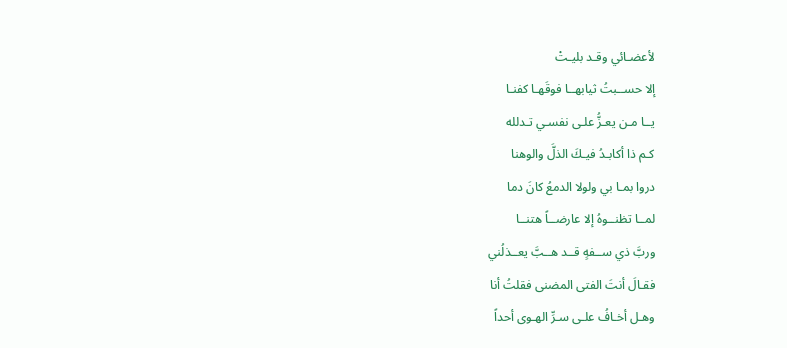لأعضـائي وقـد بليـتْ
إلا حســبتُ ثيابهــا فوقَهـا كفنـا
يــا مـن يعـزُّ علـى نفسـي تـدلله
كـم ذا أكابـدُ فيـكَ الذلَّ والوهنا
دروا بمـا بي ولولا الدمعُ كانَ دما
لمــا تظنــوهُ إلا عارضــاً هتنــا
وربَّ ذي ســفهٍ قــد هــبَّ يعــذلُني
فقـالَ أنتَ الفتى المضنى فقلتُ أنا
وهـل أخـافُ علـى سـرِّ الهـوى أحداً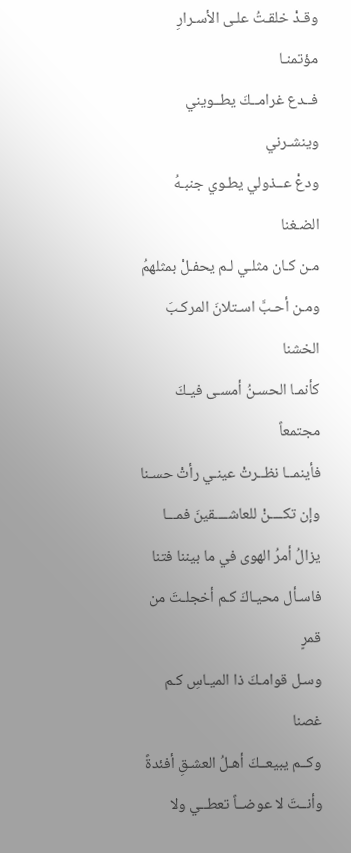وقـدْ خلقـتُ علـى الأسـرارِ مؤتمنـا
فــدع غرامــكَ يطــويني وينشـرني
ودعْ عــذولي يطـوي جنبـهُ الضـغنا
مـن كـان مثلـي لـم يحفـلْ بمثلهمُ
ومـن أحـبَّ اسـتلانَ المركـبَ الخشنا
كأنمـا الحسـنُ أمسـى فيـكَ مجتمعاً
فأينمــا نظــرتْ عينـي رأتْ حسـنا
وإن تكــــنْ للعاشــــقينَ فمـــا
يزالُ أمرُ الهوى في ما بيننا فتنا
فاسـأل محيـاكَ كـم أخجلـتَ من قمرٍ
وسـل قوامـكَ ذا الميـاسِ كـم غصنا
وكــم يبيعــكَ أهـلُ العشـقِ أفئدةً
وأنــتَ لا عوضــاً تعطــي ولا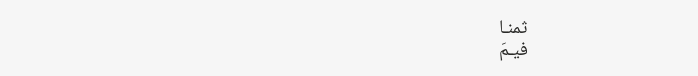ثمنـا
فيـمَ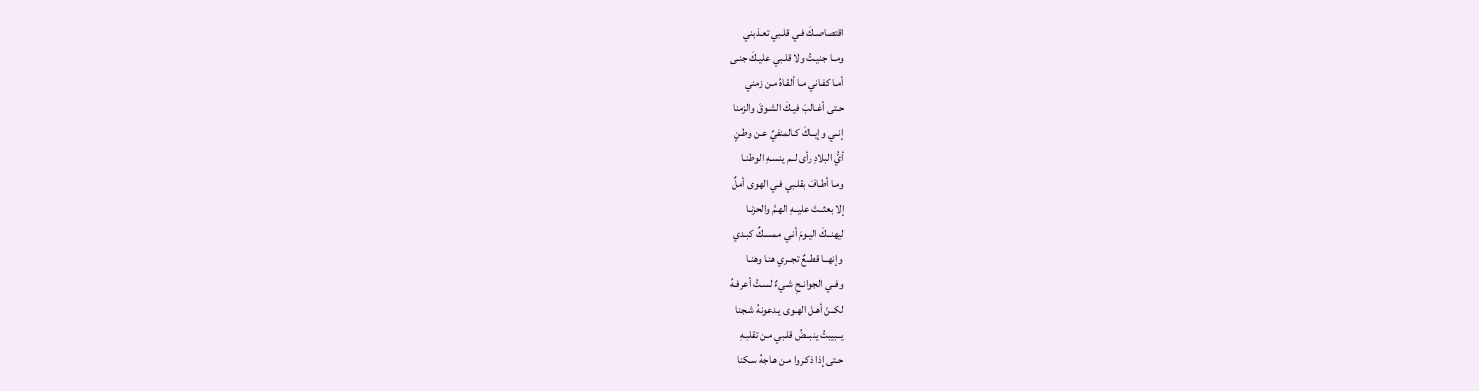اقتصاصـكَ فـي قلـبي تعـذبني
ومــا جنيـتُ ولا قلـبي عليـكَ جنـى
أمـا كفـاني مـا ألقـاهُ مـن زمني
حـتى أغـالبَ فيـكَ الشـوقَ والزمنا
إنــي وإيــاكَ كـالمنفيِّ عـن وطـنٍ
أيُّ البلادِ رأى لــم ينسـهِ الوطنـا
ومـا أطـافَ بقلـبي فـي الهوى أملٌ
إلا بعثــتَ عليــهِ الهـمَّ والحزنـا
ليهنــكَ اليـومَ أنـي ممسـكٌ كبـدي
وإنهــا قطــعٌ تجــري هنـا وهنـا
وفــي الجوانـحِ شـيءٌ لسـتُ أعرفـهُ
لكــنْ أهـل الهـوى يـدعونهُ شـجنا
يــبيبتُ ينبــضُ قلـبي مـن تقلبـهِ
حـتى إذا ذكـروا مـن هـاجهُ سـكنا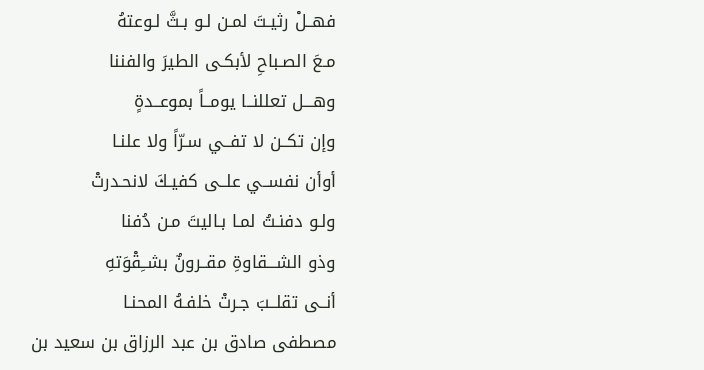فهــلْ رثيـتَ لمـن لـو بـثَّ لـوعتهُ
مـعَ الصـباحِ لأبكـى الطيرَ والفننا
وهـــل تعللنــا يومــاً بموعــدةٍ
وإن تكــن لا تفــي سـرّاً ولا علنـا
أوأن نفســي علــى كفيـكَ لانحـدرتْ
ولـو دفنـتُ لمـا بـاليتَ مـن دُفنا
وذو الشـــقاوةِ مقــرونٌ بشــِقْوَتهِ
أنــى تقلــبَ جـرتْ خلفـهُ المحنـا
مصطفى صادق بن عبد الرزاق بن سعيد بن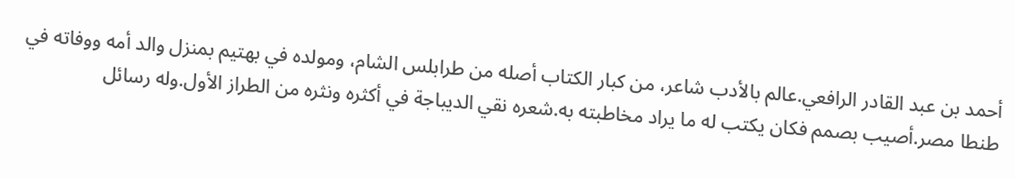أحمد بن عبد القادر الرافعي.عالم بالأدب شاعر، من كبار الكتاب أصله من طرابلس الشام، ومولده في بهتيم بمنزل والد أمه ووفاته في طنطا مصر.أصيب بصمم فكان يكتب له ما يراد مخاطبته به.شعره نقي الديباجة في أكثره ونثره من الطراز الأول.وله رسائل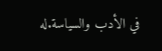في الأدب والسياسة.له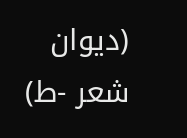(ديوان شعر -ط)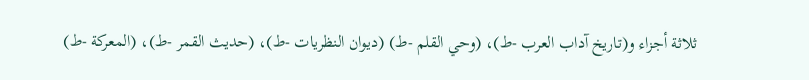ثلاثة أجزاء و(تاريخ آداب العرب -ط)، (وحي القلم -ط) (ديوان النظريات -ط)، (حديث القمر -ط)، (المعركة -ط)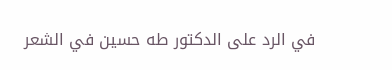في الرد على الدكتور طه حسين في الشعر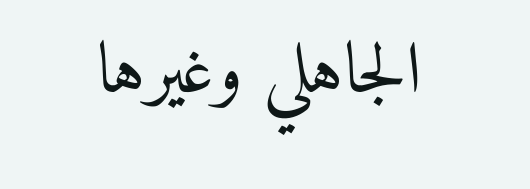الجاهلي وغيرها